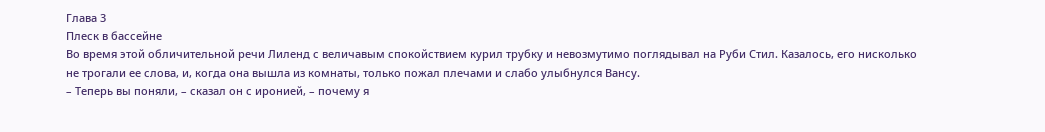Глава 3
Плеск в бассейне
Во время этой обличительной речи Лиленд с величавым спокойствием курил трубку и невозмутимо поглядывал на Руби Стил. Казалось, его нисколько не трогали ее слова, и, когда она вышла из комнаты, только пожал плечами и слабо улыбнулся Вансу.
– Теперь вы поняли, – сказал он с иронией, – почему я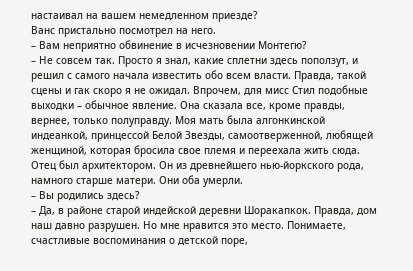настаивал на вашем немедленном приезде?
Ванс пристально посмотрел на него.
– Вам неприятно обвинение в исчезновении Монтегю?
– Не совсем так. Просто я знал, какие сплетни здесь поползут, и решил с самого начала известить обо всем власти. Правда, такой сцены и гак скоро я не ожидал. Впрочем, для мисс Стил подобные выходки – обычное явление. Она сказала все, кроме правды, вернее, только полуправду. Моя мать была алгонкинской индеанкой, принцессой Белой Звезды, самоотверженной, любящей женщиной, которая бросила свое племя и переехала жить сюда. Отец был архитектором. Он из древнейшего нью-йоркского рода, намного старше матери. Они оба умерли.
– Вы родились здесь?
– Да, в районе старой индейской деревни Шоракапкок. Правда, дом наш давно разрушен. Но мне нравится это место. Понимаете, счастливые воспоминания о детской поре,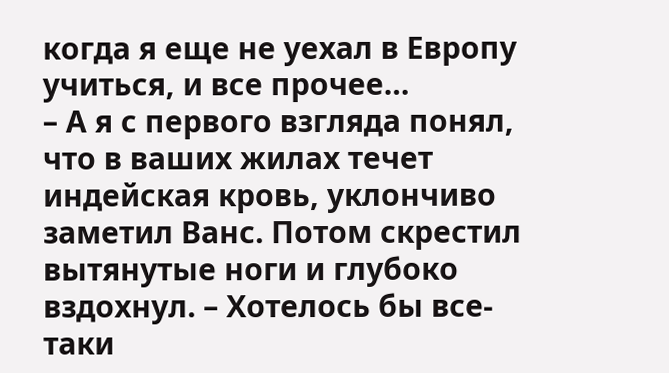когда я еще не уехал в Европу учиться, и все прочее…
– А я с первого взгляда понял, что в ваших жилах течет индейская кровь, уклончиво заметил Ванс. Потом скрестил вытянутые ноги и глубоко вздохнул. – Хотелось бы все-таки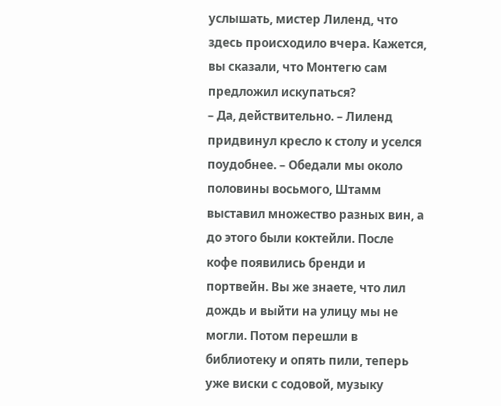услышать, мистер Лиленд, что здесь происходило вчера. Кажется, вы сказали, что Монтегю сам предложил искупаться?
– Да, действительно. – Лиленд придвинул кресло к столу и уселся поудобнее. – Обедали мы около половины восьмого, Штамм выставил множество разных вин, а до этого были коктейли. После кофе появились бренди и портвейн. Вы же знаете, что лил дождь и выйти на улицу мы не могли. Потом перешли в библиотеку и опять пили, теперь уже виски с содовой, музыку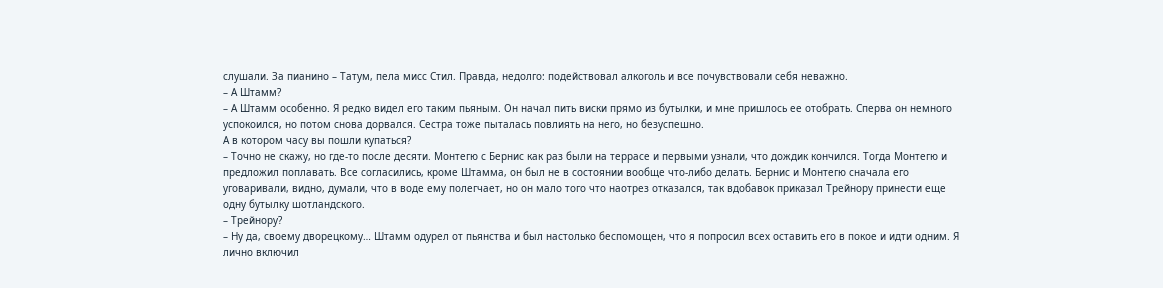слушали. За пианино – Татум, пела мисс Стил. Правда, недолго: подействовал алкоголь и все почувствовали себя неважно.
– А Штамм?
– А Штамм особенно. Я редко видел его таким пьяным. Он начал пить виски прямо из бутылки, и мне пришлось ее отобрать. Сперва он немного успокоился, но потом снова дорвался. Сестра тоже пыталась повлиять на него, но безуспешно.
А в котором часу вы пошли купаться?
– Точно не скажу, но где-то после десяти. Монтегю с Бернис как раз были на террасе и первыми узнали, что дождик кончился. Тогда Монтегю и предложил поплавать. Все согласились, кроме Штамма, он был не в состоянии вообще что-либо делать. Бернис и Монтегю сначала его уговаривали, видно, думали, что в воде ему полегчает, но он мало того что наотрез отказался, так вдобавок приказал Трейнору принести еще одну бутылку шотландского.
– Трейнору?
– Ну да, своему дворецкому… Штамм одурел от пьянства и был настолько беспомощен, что я попросил всех оставить его в покое и идти одним. Я лично включил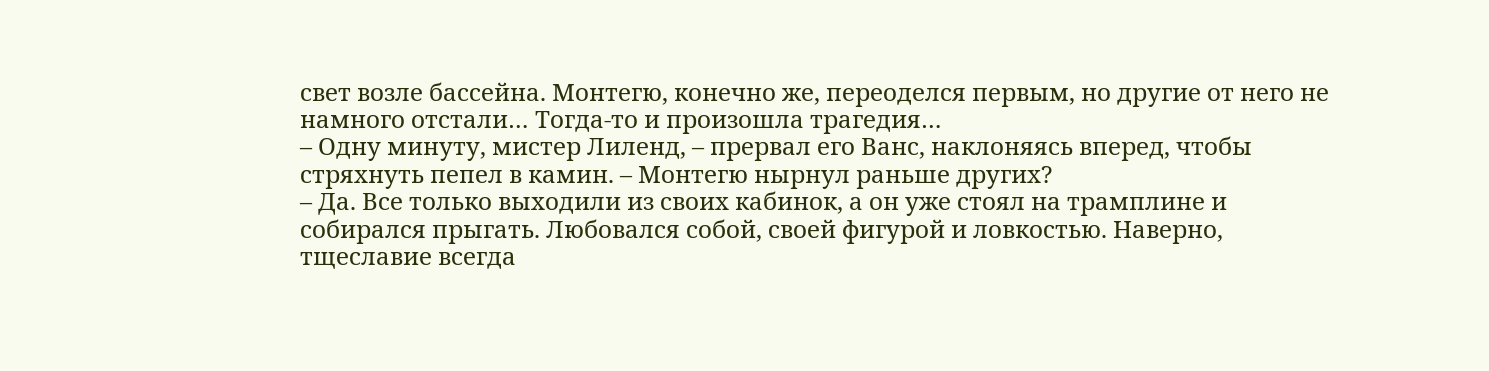свет возле бассейна. Монтегю, конечно же, переоделся первым, но другие от него не намного отстали… Тогда-то и произошла трагедия…
– Одну минуту, мистер Лиленд, – прервал его Ванс, наклоняясь вперед, чтобы стряхнуть пепел в камин. – Монтегю нырнул раньше других?
– Да. Все только выходили из своих кабинок, а он уже стоял на трамплине и собирался прыгать. Любовался собой, своей фигурой и ловкостью. Наверно, тщеславие всегда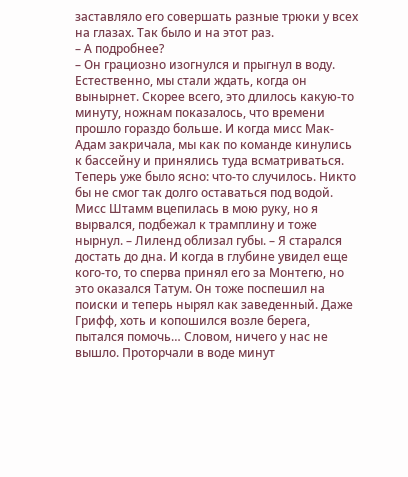заставляло его совершать разные трюки у всех на глазах. Так было и на этот раз.
– А подробнее?
– Он грациозно изогнулся и прыгнул в воду.
Естественно, мы стали ждать, когда он вынырнет. Скорее всего, это длилось какую-то минуту, ножнам показалось, что времени прошло гораздо больше. И когда мисс Мак-Адам закричала, мы как по команде кинулись к бассейну и принялись туда всматриваться. Теперь уже было ясно: что-то случилось. Никто бы не смог так долго оставаться под водой. Мисс Штамм вцепилась в мою руку, но я вырвался, подбежал к трамплину и тоже нырнул. – Лиленд облизал губы. – Я старался достать до дна. И когда в глубине увидел еще кого-то, то сперва принял его за Монтегю, но это оказался Татум. Он тоже поспешил на поиски и теперь нырял как заведенный. Даже Грифф, хоть и копошился возле берега, пытался помочь… Словом, ничего у нас не вышло. Проторчали в воде минут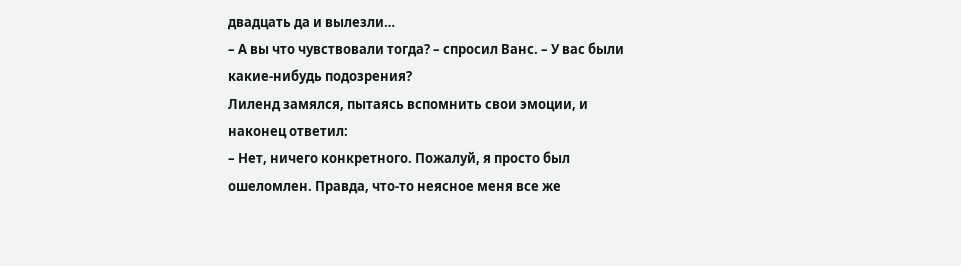двадцать да и вылезли…
– А вы что чувствовали тогда? – спросил Ванс. – У вас были какие-нибудь подозрения?
Лиленд замялся, пытаясь вспомнить свои эмоции, и наконец ответил:
– Нет, ничего конкретного. Пожалуй, я просто был ошеломлен. Правда, что-то неясное меня все же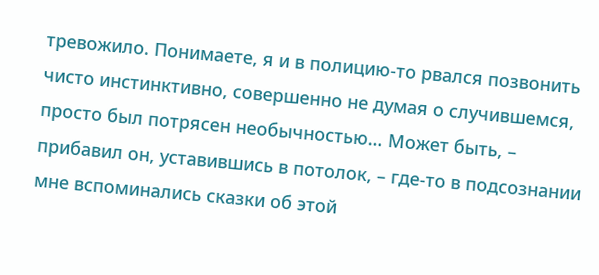тревожило. Понимаете, я и в полицию-то рвался позвонить чисто инстинктивно, совершенно не думая о случившемся, просто был потрясен необычностью… Может быть, – прибавил он, уставившись в потолок, – где-то в подсознании мне вспоминались сказки об этой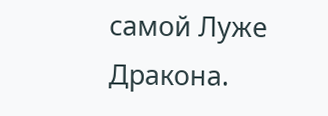самой Луже Дракона.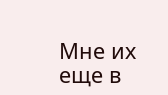Мне их еще в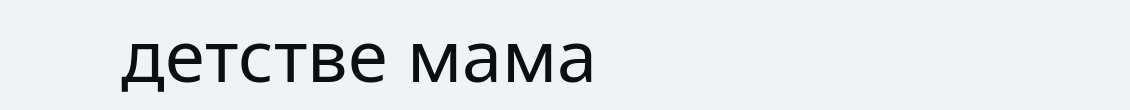детстве мама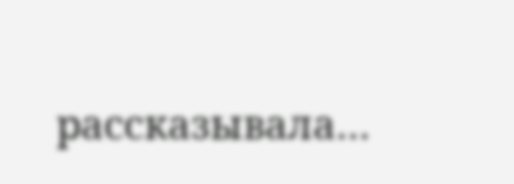рассказывала…